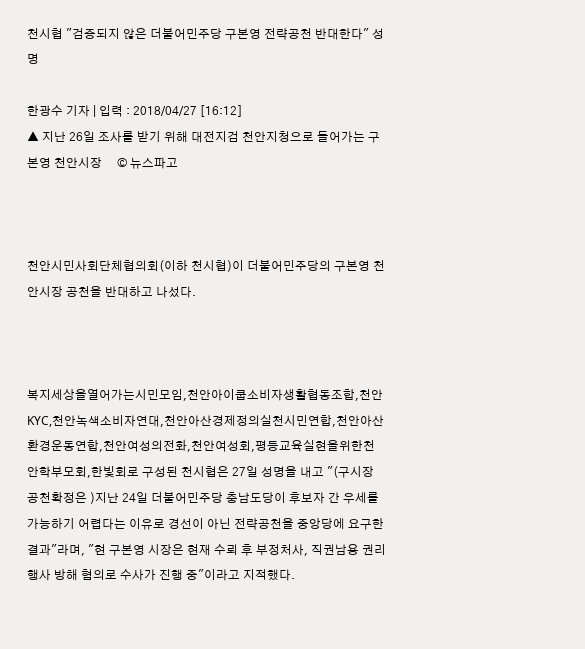천시협 "검증되지 않은 더불어민주당 구본영 전략공천 반대한다" 성명

한광수 기자 | 입력 : 2018/04/27 [16:12]
▲ 지난 26일 조사를 받기 위해 대전지검 천안지청으로 들어가는 구본영 천안시장     © 뉴스파고



천안시민사회단체협의회(이하 천시협)이 더불어민주당의 구본영 천안시장 공천을 반대하고 나섰다.



복지세상을열어가는시민모임,천안아이쿱소비자생활협동조합,천안KYC,천안녹색소비자연대,천안아산경제정의실천시민연합,천안아산환경운동연합,천안여성의전화,천안여성회,평등교육실현을위한천안학부모회,한빛회로 구성된 천시협은 27일 성명을 내고 "(구시장 공천확정은 )지난 24일 더불어민주당 충남도당이 후보자 간 우세를 가능하기 어렵다는 이유로 경선이 아닌 전략공천을 중앙당에 요구한 결과"라며, "현 구본영 시장은 현재 수뢰 후 부정처사, 직권남용 권리행사 방해 혐의로 수사가 진행 중"이라고 지적했다.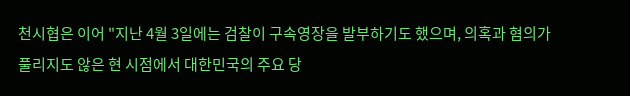천시협은 이어 "지난 4월 3일에는 검찰이 구속영장을 발부하기도 했으며, 의혹과 혐의가 풀리지도 않은 현 시점에서 대한민국의 주요 당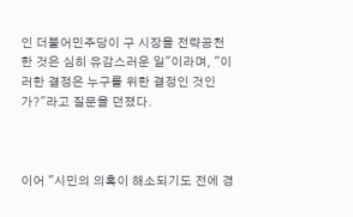인 더불어민주당이 구 시장을 전략공천한 것은 심히 유감스러운 일"이라며, "이러한 결정은 누구를 위한 결정인 것인가?"라고 질문을 던졌다.



이어 "시민의 의혹이 해소되기도 전에 경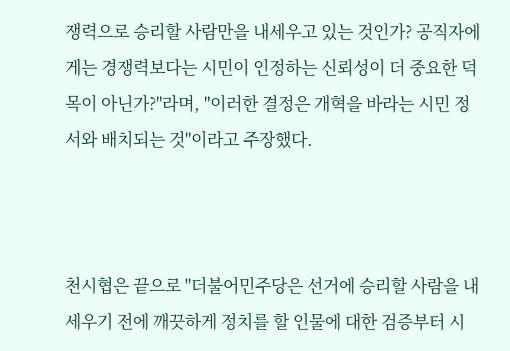쟁력으로 승리할 사람만을 내세우고 있는 것인가? 공직자에게는 경쟁력보다는 시민이 인정하는 신뢰성이 더 중요한 덕목이 아닌가?"라며, "이러한 결정은 개혁을 바라는 시민 정서와 배치되는 것"이라고 주장했다.



천시협은 끝으로 "더불어민주당은 선거에 승리할 사람을 내세우기 전에 깨끗하게 정치를 할 인물에 대한 검증부터 시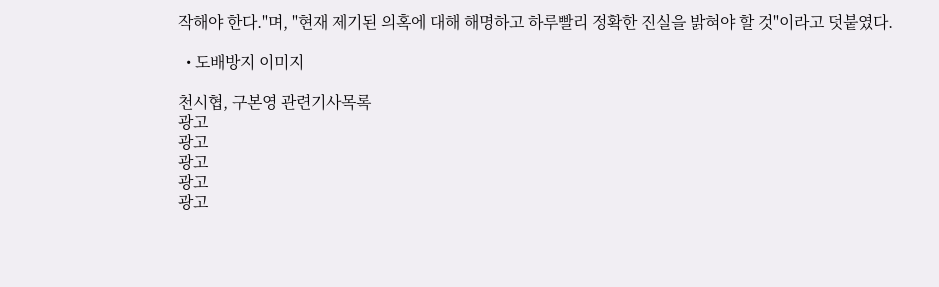작해야 한다."며, "현재 제기된 의혹에 대해 해명하고 하루빨리 정확한 진실을 밝혀야 할 것"이라고 덧붙였다.

  • 도배방지 이미지

천시협, 구본영 관련기사목록
광고
광고
광고
광고
광고